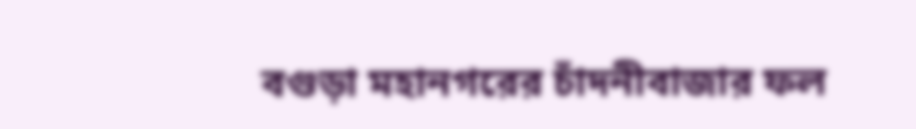বগুড়া মহানগরের চাঁদনীবাজার ফল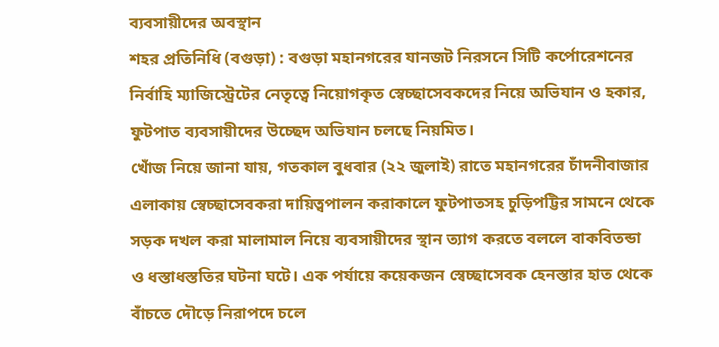ব্যবসায়ীদের অবস্থান
শহর প্রতিনিধি (বগুড়া) : বগুড়া মহানগরের যানজট নিরসনে সিটি কর্পোরেশনের নির্বাহি ম্যাজিস্ট্রেটের নেতৃত্বে নিয়োগকৃত স্বেচ্ছাসেবকদের নিয়ে অভিযান ও হকার, ফুটপাত ব্যবসায়ীদের উচ্ছেদ অভিযান চলছে নিয়মিত।
খোঁজ নিয়ে জানা যায়, গতকাল বুধবার (২২ জুলাই) রাতে মহানগরের চাঁদনীবাজার এলাকায় স্বেচ্ছাসেবকরা দায়িত্বপালন করাকালে ফুটপাতসহ চুড়িপট্টির সামনে থেকে সড়ক দখল করা মালামাল নিয়ে ব্যবসায়ীদের স্থান ত্যাগ করতে বললে বাকবিতন্ডা ও ধস্তাধস্ততির ঘটনা ঘটে। এক পর্যায়ে কয়েকজন স্বেচ্ছাসেবক হেনস্তার হাত থেকে বাঁচতে দৌড়ে নিরাপদে চলে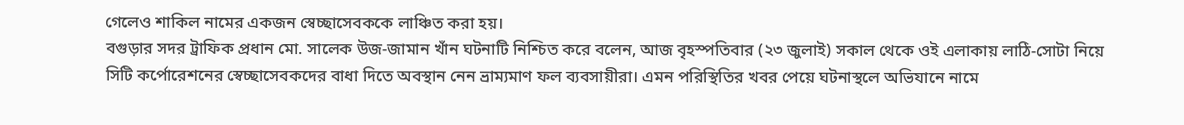গেলেও শাকিল নামের একজন স্বেচ্ছাসেবককে লাঞ্চিত করা হয়।
বগুড়ার সদর ট্রাফিক প্রধান মো. সালেক উজ-জামান খাঁন ঘটনাটি নিশ্চিত করে বলেন, আজ বৃহস্পতিবার (২৩ জুলাই) সকাল থেকে ওই এলাকায় লাঠি-সোটা নিয়ে সিটি কর্পোরেশনের স্বেচ্ছাসেবকদের বাধা দিতে অবস্থান নেন ভ্রাম্যমাণ ফল ব্যবসায়ীরা। এমন পরিস্থিতির খবর পেয়ে ঘটনাস্থলে অভিযানে নামে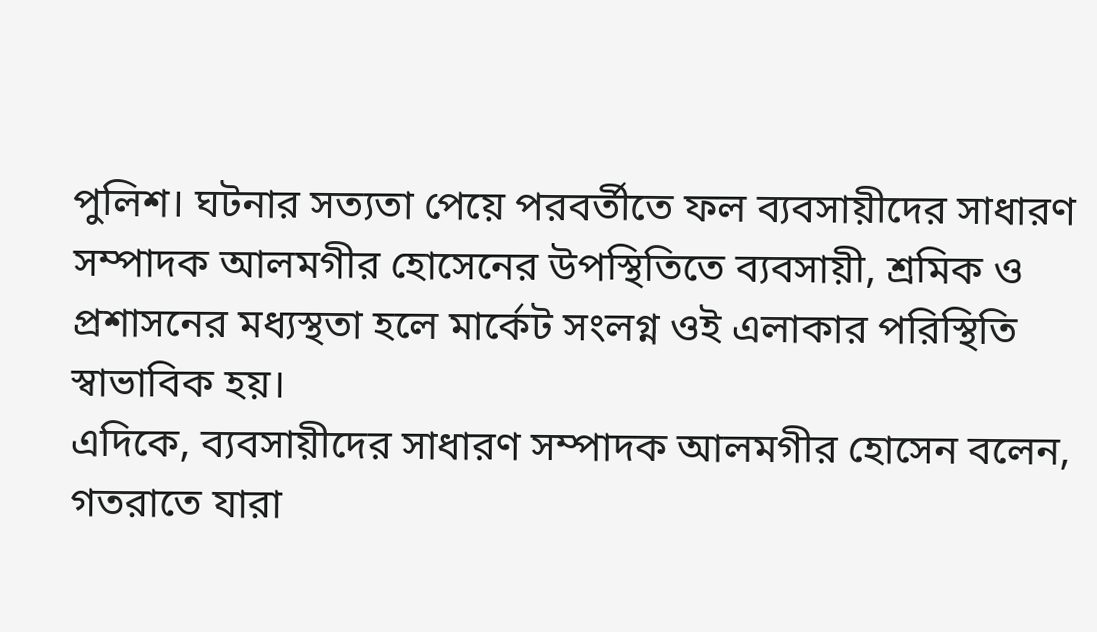পুলিশ। ঘটনার সত্যতা পেয়ে পরবর্তীতে ফল ব্যবসায়ীদের সাধারণ সম্পাদক আলমগীর হোসেনের উপস্থিতিতে ব্যবসায়ী, শ্রমিক ও প্রশাসনের মধ্যস্থতা হলে মার্কেট সংলগ্ন ওই এলাকার পরিস্থিতি স্বাভাবিক হয়।
এদিকে, ব্যবসায়ীদের সাধারণ সম্পাদক আলমগীর হোসেন বলেন, গতরাতে যারা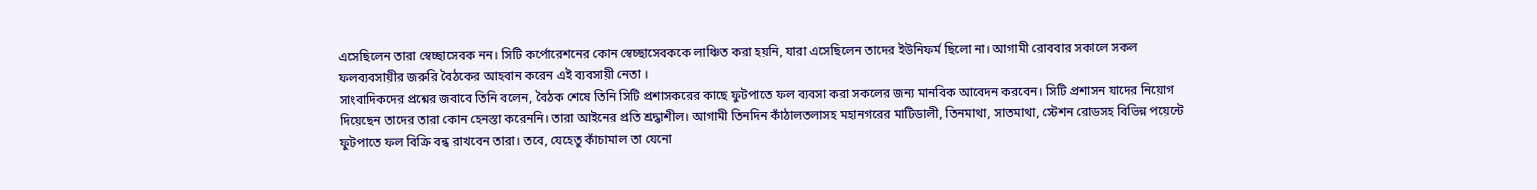এসেছিলেন তারা স্বেচ্ছাসেবক নন। সিটি কর্পোরেশনের কোন স্বেচ্ছাসেবককে লাঞ্চিত করা হয়নি, যারা এসেছিলেন তাদের ইউনিফর্ম ছিলো না। আগামী রোববার সকালে সকল ফলব্যবসায়ীর জরুরি বৈঠকের আহবান করেন এই ব্যবসায়ী নেতা ।
সাংবাদিকদের প্রশ্নের জবাবে তিনি বলেন, বৈঠক শেষে তিনি সিটি প্রশাসকরের কাছে ফুটপাতে ফল ব্যবসা করা সকলের জন্য মানবিক আবেদন করবেন। সিটি প্রশাসন যাদের নিয়োগ দিয়েছেন তাদের তারা কোন হেনস্তা করেননি। তারা আইনের প্রতি শ্রদ্ধাশীল। আগামী তিনদিন কাঁঠালতলাসহ মহানগরের মাটিডালী, তিনমাথা, সাতমাথা, স্টেশন রোডসহ বিভিন্ন পয়েন্টে ফুটপাতে ফল বিক্রি বন্ধ রাখবেন তারা। তবে, যেহেতু কাঁচামাল তা যেনো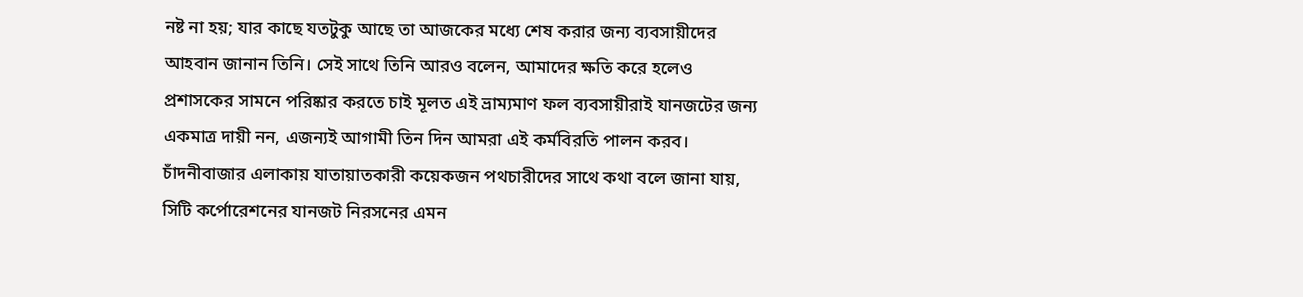নষ্ট না হয়; যার কাছে যতটুকু আছে তা আজকের মধ্যে শেষ করার জন্য ব্যবসায়ীদের আহবান জানান তিনি। সেই সাথে তিনি আরও বলেন, আমাদের ক্ষতি করে হলেও প্রশাসকের সামনে পরিষ্কার করতে চাই মূলত এই ভ্রাম্যমাণ ফল ব্যবসায়ীরাই যানজটের জন্য একমাত্র দায়ী নন, এজন্যই আগামী তিন দিন আমরা এই কর্মবিরতি পালন করব।
চাঁদনীবাজার এলাকায় যাতায়াতকারী কয়েকজন পথচারীদের সাথে কথা বলে জানা যায়, সিটি কর্পোরেশনের যানজট নিরসনের এমন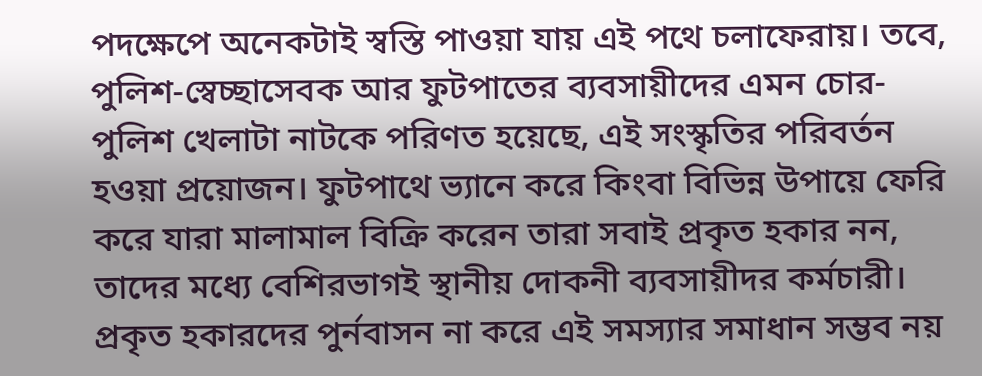পদক্ষেপে অনেকটাই স্বস্তি পাওয়া যায় এই পথে চলাফেরায়। তবে, পুলিশ-স্বেচ্ছাসেবক আর ফুটপাতের ব্যবসায়ীদের এমন চোর-পুলিশ খেলাটা নাটকে পরিণত হয়েছে, এই সংস্কৃতির পরিবর্তন হওয়া প্রয়োজন। ফুটপাথে ভ্যানে করে কিংবা বিভিন্ন উপায়ে ফেরি করে যারা মালামাল বিক্রি করেন তারা সবাই প্রকৃত হকার নন, তাদের মধ্যে বেশিরভাগই স্থানীয় দোকনী ব্যবসায়ীদর কর্মচারী। প্রকৃত হকারদের পুর্নবাসন না করে এই সমস্যার সমাধান সম্ভব নয়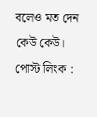বলেও মত দেন কেউ কেউ।
পোস্ট লিংক :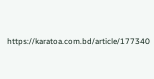https://karatoa.com.bd/article/177340